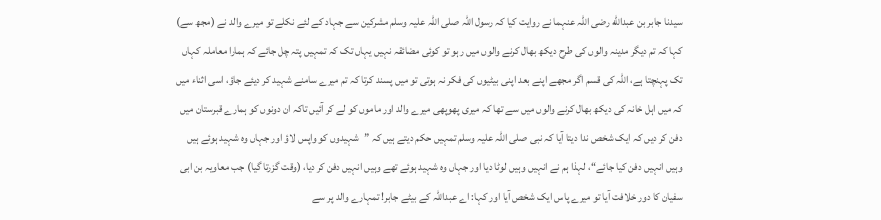سیدنا جابر بن عبدالله رضی اللہ عنہما نے روایت کیا کہ رسول اللہ صلی اللہ علیہ وسلم مشرکین سے جہاد کے لئے نکلے تو میرے والد نے (مجھ سے) کہا کہ تم دیگر مدینہ والوں کی طرح دیکھ بھال کرنے والوں میں رہو تو کوئی مضائقہ نہیں یہاں تک کہ تمہیں پتہ چل جائے کہ ہمارا معاملہ کہاں تک پہنچتا ہے، اللہ کی قسم اگر مجھے اپنے بعد اپنی بیٹیوں کی فکر نہ ہوتی تو میں پسند کرتا کہ تم میرے سامنے شہید کر دیئے جاؤ، اسی اثناء میں کہ میں اہل خانہ کی دیکھ بھال کرنے والوں میں سے تھا کہ میری پھوپھی میرے والد اور ماموں کو لے کر آئیں تاکہ ان دونوں کو ہمارے قبرستان میں دفن کر دیں کہ ایک شخص ندا دیتا آیا کہ نبی صلی اللہ علیہ وسلم تمہیں حکم دیتے ہیں کہ ”شہیدوں کو واپس لاؤ اور جہاں وہ شہید ہوئے ہیں وہیں انہیں دفن کیا جائے“، لہذا ہم نے انہیں وہیں لوٹا دیا اور جہاں وہ شہید ہوئے تھے وہیں انہیں دفن کر دیا، (وقت گزرتا گیا) جب معاویہ بن ابی سفیان کا دور خلافت آیا تو میرے پاس ایک شخص آیا اور کہا: اے عبداللہ کے بیٹے جابر! تمہارے والد پر سے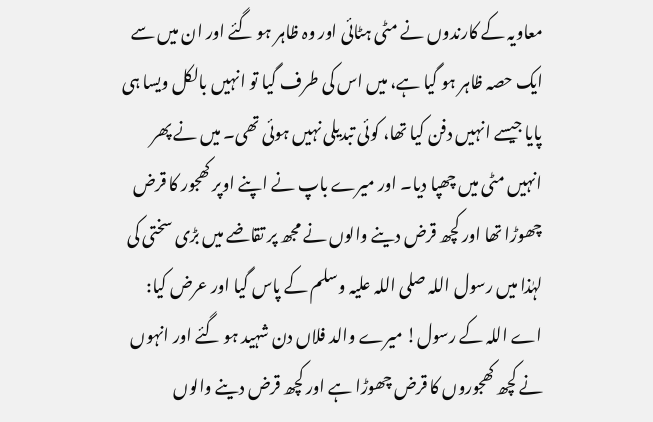معاویہ کے کارندوں نے مٹی ہٹائی اور وہ ظاہر ہو گئے اور ان میں سے ایک حصہ ظاہر ہو گیا ہے، میں اس کی طرف گیا تو انہیں بالکل ویسا ہی پایا جیسے انہیں دفن کیا تھا، کوئی تبدیلی نہیں ہوئی تھی۔ میں نے پھر انہیں مٹی میں چھپا دیا۔ اور میرے باپ نے اپنے اوپر کھجور کا قرض چھوڑا تھا اور کچھ قرض دینے والوں نے مجھ پر تقاضے میں بڑی سختی کی لہٰذا میں رسول اللہ صلی اللہ علیہ وسلم کے پاس گیا اور عرض کیا: اے اللہ کے رسول! میرے والد فلاں دن شہید ہو گئے اور انہوں نے کچھ کھجوروں کا قرض چھوڑا ہے اور کچھ قرض دینے والوں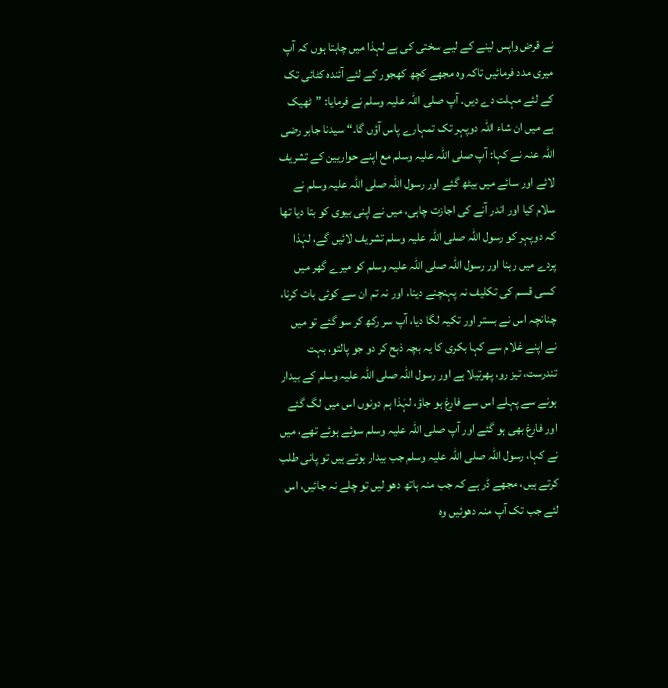نے قرض واپس لینے کے لیے سختی کی ہے لہذا میں چاہتا ہوں کہ آپ میری مدد فرمائیں تاکہ وہ مجھے کچھ کھجور کے لئے آئندہ کٹائی تک کے لئے مہلت دے دیں۔ آپ صلی اللہ علیہ وسلم نے فرمایا: ”ٹھیک ہے میں ان شاء اللہ دوپہر تک تمہارے پاس آؤں گا۔“ سیدنا جابر رضی اللہ عنہ نے کہا: آپ صلی اللہ علیہ وسلم مع اپنے حواریین کے تشریف لائے اور سائے میں بیٹھ گئے اور رسول اللہ صلی اللہ علیہ وسلم نے سلام کیا اور اندر آنے کی اجازت چاہی، میں نے اپنی بیوی کو بتا دیا تھا کہ دوپہر کو رسول اللہ صلی اللہ علیہ وسلم تشریف لائیں گے، لہٰذا پردے میں رہنا اور رسول اللہ صلی اللہ علیہ وسلم کو میرے گھر میں کسی قسم کی تکلیف نہ پہنچنے دینا، اور نہ تم ان سے کوئی بات کرنا، چنانچہ اس نے بستر اور تکیہ لگا دیا، آپ سر رکھ کر سو گئے تو میں نے اپنے غلام سے کہا بکری کا یہ بچہ ذبح کر دو جو پالتو، بہت تندرست، تیز رو، پھرتیلا ہے اور رسول اللہ صلی اللہ علیہ وسلم کے بیدار ہونے سے پہلے اس سے فارغ ہو جاؤ، لہٰذا ہم دونوں اس میں لگ گئے اور فارغ بھی ہو گئے اور آپ صلی اللہ علیہ وسلم سوئے ہوئے تھے، میں نے کہا، رسول اللہ صلی اللہ علیہ وسلم جب بیدار ہوتے ہیں تو پانی طلب کرتے ہیں، مجھے ڈر ہے کہ جب منہ ہاتھ دھو لیں تو چلے نہ جائیں، اس لئے جب تک آپ منہ دھوئیں وہ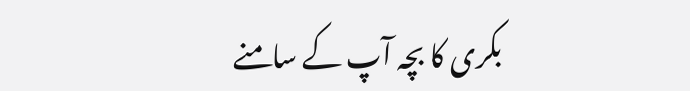بکری کا بچہ آپ کے سامنے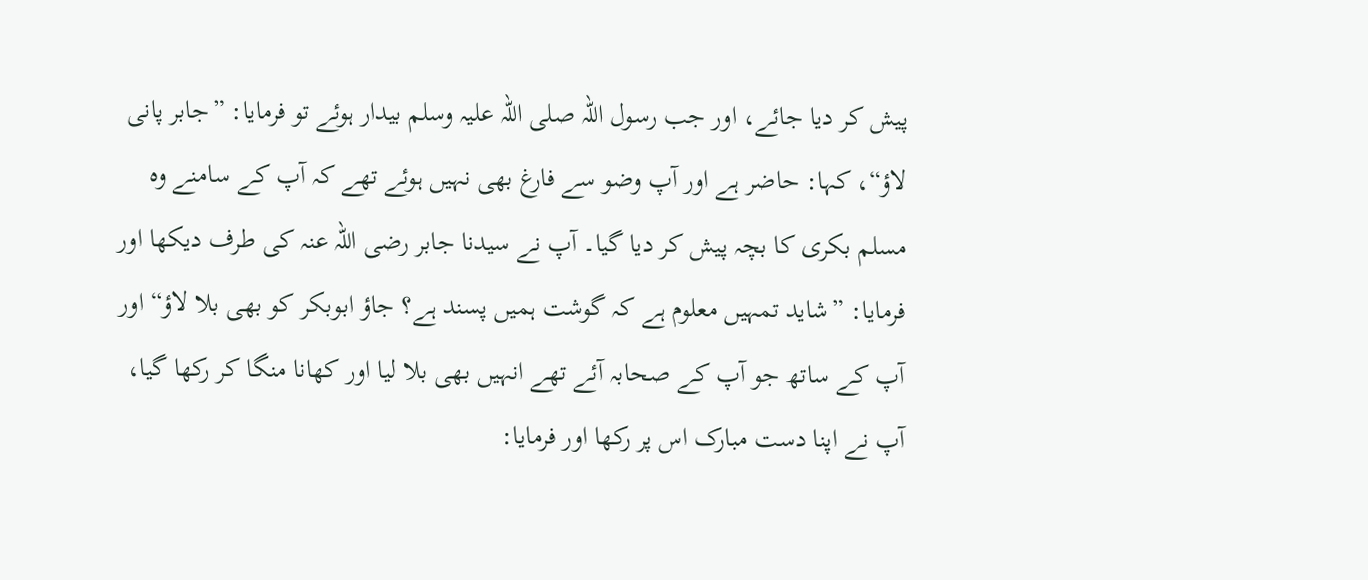پیش کر دیا جائے، اور جب رسول اللہ صلی اللہ علیہ وسلم بیدار ہوئے تو فرمایا: ”جابر پانی لاؤ“، کہا: حاضر ہے اور آپ وضو سے فارغ بھی نہیں ہوئے تھے کہ آپ کے سامنے وہ مسلم بکری کا بچہ پیش کر دیا گیا۔ آپ نے سیدنا جابر رضی اللہ عنہ کی طرف دیکھا اور فرمایا: ”شاید تمہیں معلوم ہے کہ گوشت ہمیں پسند ہے؟ جاؤ ابوبکر کو بھی بلا لاؤ“ اور آپ کے ساتھ جو آپ کے صحابہ آئے تھے انہیں بھی بلا لیا اور کھانا منگا کر رکھا گیا، آپ نے اپنا دست مبارک اس پر رکھا اور فرمایا: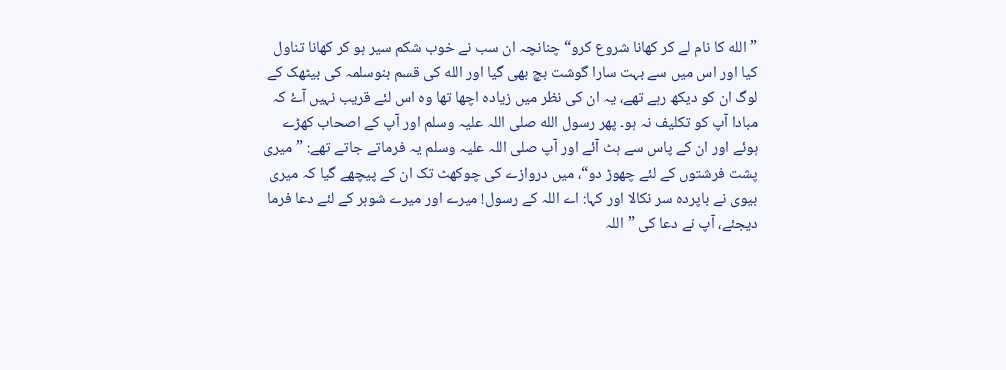”الله کا نام لے کر کھانا شروع کرو“ چنانچہ ان سب نے خوب شکم سیر ہو کر کھانا تناول کیا اور اس میں سے بہت سارا گوشت بچ بھی گیا اور الله کی قسم بنوسلمہ کی بیٹھک کے لوگ ان کو دیکھ رہے تھے، یہ ان کی نظر میں زیادہ اچھا تھا وہ اس لئے قریب نہیں آۓ کہ مبادا آپ کو تکلیف نہ ہو۔ پھر رسول الله صلی اللہ علیہ وسلم اور آپ کے اصحاب کھڑے ہوئے اور ان کے پاس سے ہٹ آئے اور آپ صلی اللہ علیہ وسلم یہ فرماتے جاتے تھے: ”میری پشت فرشتوں کے لئے چھوڑ دو“، میں دروازے کی چوکھٹ تک ان کے پیچھے گیا کہ میری بیوی نے باپردہ سر نکالا اور کہا: اے اللہ کے رسول! میرے اور میرے شوہر کے لئے دعا فرما دیجئے، آپ نے دعا کی ”اللہ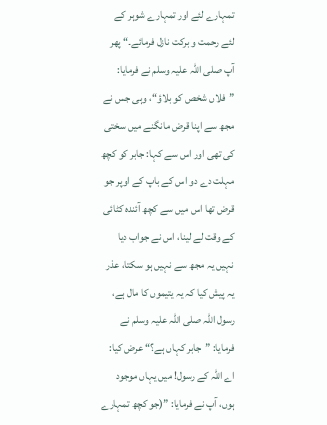تمہارے لئے اور تمہارے شوہر کے لئے رحمت و برکت نازل فرمائے۔“ پھر آپ صلی اللہ علیہ وسلم نے فرمایا: ”فلاں شخص کو بلاؤ“، وہی جس نے مجھ سے اپنا قرض مانگنے میں سختی کی تھی اور اس سے کہا: جابر کو کچھ مہلت دے دو اس کے باپ کے اوپر جو قرض تھا اس میں سے کچھ آئندہ کٹائی کے وقت لے لینا، اس نے جواب دیا نہیں یہ مجھ سے نہیں ہو سکتا، عذر یہ پیش کیا کہ یہ یتیموں کا مال ہے، رسول اللہ صلی اللہ علیہ وسلم نے فرمایا: ”جابر کہاں ہے؟“ عرض کیا: اے اللہ کے رسول! میں یہاں موجود ہوں، آپ نے فرمایا: ”(جو کچھ تمہارے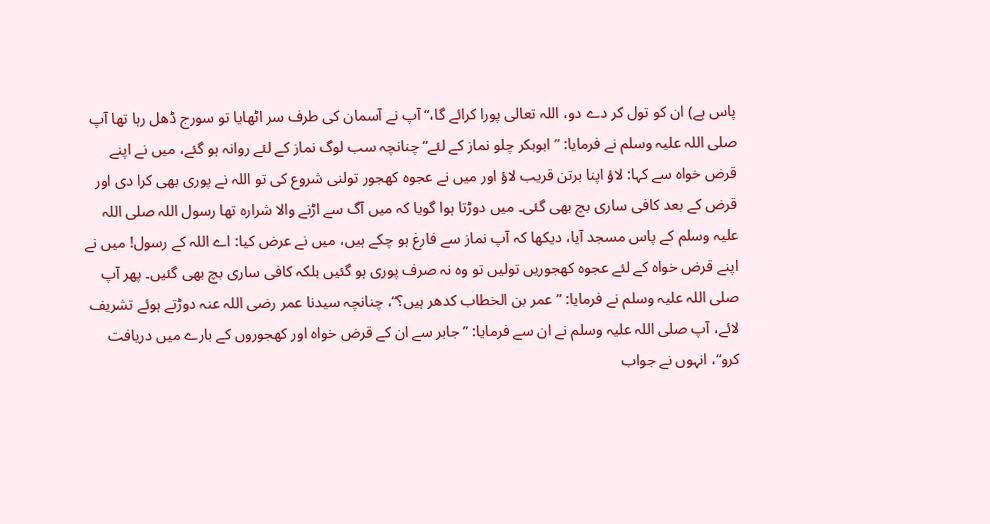پاس ہے) ان کو تول کر دے دو، اللہ تعالی پورا کرائے گا،“ آپ نے آسمان کی طرف سر اٹھایا تو سورج ڈھل رہا تھا آپ صلی اللہ علیہ وسلم نے فرمایا: ”ابوبکر چلو نماز کے لئے“ چنانچہ سب لوگ نماز کے لئے روانہ ہو گئے، میں نے اپنے قرض خواہ سے کہا: لاؤ اپنا برتن قریب لاؤ اور میں نے عجوہ کھجور تولنی شروع کی تو اللہ نے پوری بھی کرا دی اور قرض کے بعد کافی ساری بچ بھی گئی۔ میں دوڑتا ہوا گویا کہ میں آگ سے اڑنے والا شرارہ تھا رسول اللہ صلی اللہ علیہ وسلم کے پاس مسجد آیا، دیکھا کہ آپ نماز سے فارغ ہو چکے ہیں، میں نے عرض کیا: اے اللہ کے رسول! میں نے اپنے قرض خواہ کے لئے عجوہ کھجوریں تولیں تو وہ نہ صرف پوری ہو گئیں بلکہ کافی ساری بچ بھی گئیں۔ پھر آپ صلی اللہ علیہ وسلم نے فرمایا: ”عمر بن الخطاب کدھر ہیں؟“، چنانچہ سیدنا عمر رضی اللہ عنہ دوڑتے ہوئے تشریف لائے، آپ صلی اللہ علیہ وسلم نے ان سے فرمایا: ”جابر سے ان کے قرض خواہ اور کھجوروں کے بارے میں دریافت کرو“، انہوں نے جواب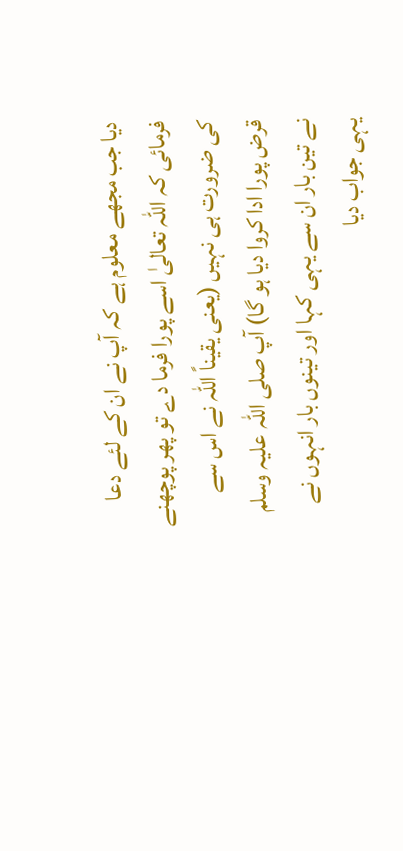دیا جب مجھے معلوم ہے کہ آپ نے ان کے لئے دعا فرمائی کہ اللہ تعالیٰ اسے پورا فرما دے تو پھر پوچھنے کی ضرورت ہی نہیں (یعنی یقیناً اللہ نے اس سے قرض پورا ادا کروا دیا ہو گا) آپ صلی اللہ علیہ وسلم نے تین بار ان سے یہی کہا اور تینوں بار انہوں نے یہی جواب دیا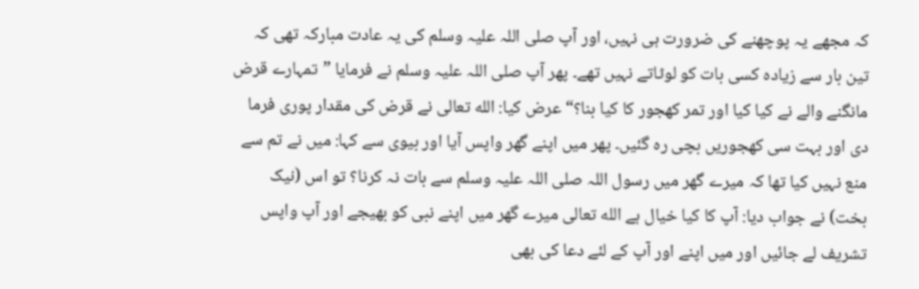کہ مجھے یہ پوچھنے کی ضرورت ہی نہیں، اور آپ صلی اللہ علیہ وسلم کی یہ عادت مبارکہ تھی کہ تین بار سے زیادہ کسی بات کو لوٹاتے نہیں تھے۔ پھر آپ صلی اللہ علیہ وسلم نے فرمایا ”تمہارے قرض مانگنے والے نے کیا کیا اور تمر کھجور کا کیا بنا؟“ عرض کیا: الله تعالی نے قرض کی مقدار پوری فرما دی اور بہت سی کھجوریں بچی رہ گئیں۔ پھر میں اپنے گھر واپس آیا اور بیوی سے کہا: میں نے تم سے منع نہیں کیا تھا کہ میرے گھر میں رسول اللہ صلی اللہ علیہ وسلم سے بات نہ کرنا؟ تو اس (نیک بخت) نے جواب دیا: آپ کا کیا خیال ہے الله تعالی میرے گھر میں اپنے نبی کو بھیجے اور آپ واپس تشریف لے جائیں اور میں اپنے اور آپ کے لئے دعا کی بھی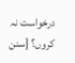درخواست نہ کروں؟ [سنن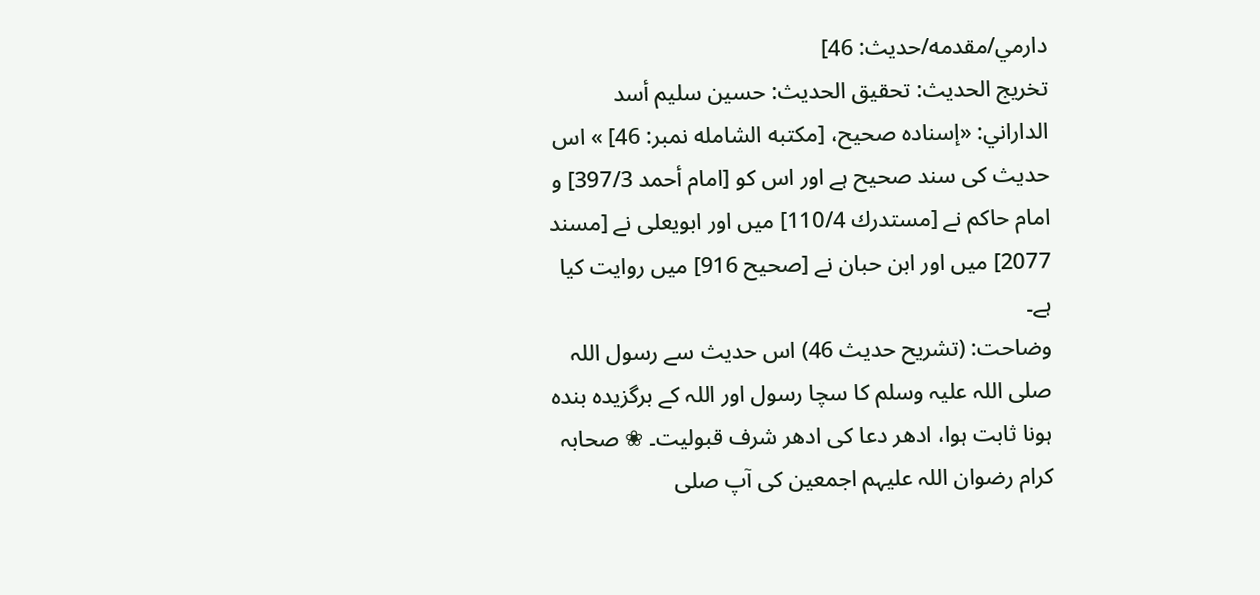دارمي/مقدمه/حدیث: 46]
تخریج الحدیث: تحقيق الحديث: حسين سليم أسد الداراني: «إسناده صحيح، [مكتبه الشامله نمبر: 46] » اس حدیث کی سند صحیح ہے اور اس کو [امام أحمد 397/3] و امام حاکم نے [مستدرك 110/4] میں اور ابویعلی نے [مسند 2077] میں اور ابن حبان نے [صحيح 916] میں روایت کیا ہے۔
وضاحت: (تشریح حدیث 46) اس حدیث سے رسول اللہ صلی اللہ علیہ وسلم کا سچا رسول اور اللہ کے برگزیدہ بندہ ہونا ثابت ہوا، ادھر دعا کی ادھر شرف قبولیت۔ ❀ صحابہ کرام رضوان اللہ علیہم اجمعین کی آپ صلی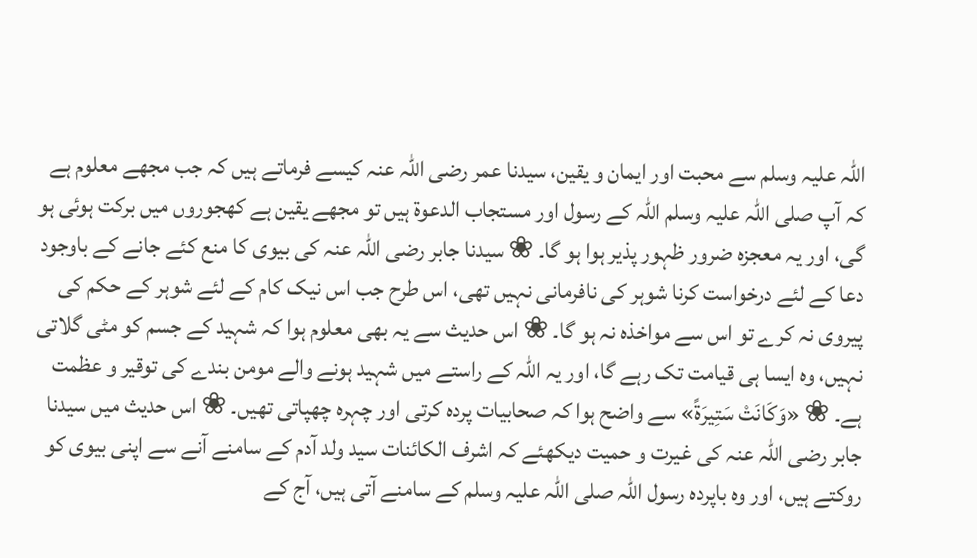اللہ علیہ وسلم سے محبت اور ایمان و یقین، سیدنا عمر رضی اللہ عنہ کیسے فرماتے ہیں کہ جب مجھے معلوم ہے کہ آپ صلی اللہ علیہ وسلم اللہ کے رسول اور مستجاب الدعوة ہیں تو مجھے یقین ہے کھجوروں میں برکت ہوئی ہو گی، اور یہ معجزہ ضرور ظہور پذیر ہوا ہو گا۔ ❀ سیدنا جابر رضی اللہ عنہ کی بیوی کا منع کئے جانے کے باوجود دعا کے لئے درخواست کرنا شوہر کی نافرمانی نہیں تھی، اس طرح جب اس نیک کام کے لئے شوہر کے حکم کی پیروی نہ کرے تو اس سے مواخذہ نہ ہو گا۔ ❀ اس حدیث سے یہ بھی معلوم ہوا کہ شہید کے جسم کو مٹی گلاتی نہیں، وہ ایسا ہی قیامت تک رہے گا، اور یہ اللہ کے راستے میں شہید ہونے والے مومن بندے کی توقیر و عظمت ہے۔ ❀ «وَكَانَتْ سَتِيرَةً» سے واضح ہوا کہ صحابیات پردہ کرتی اور چہرہ چھپاتی تھیں۔ ❀ اس حدیث میں سیدنا جابر رضی اللہ عنہ کی غیرت و حمیت دیکھئے کہ اشرف الکائنات سید ولد آدم کے سامنے آنے سے اپنی بیوی کو روکتے ہیں، اور وہ باپردہ رسول اللہ صلی اللہ علیہ وسلم کے سامنے آتی ہیں، آج کے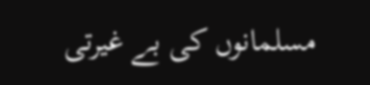مسلمانوں کی بے غیرتی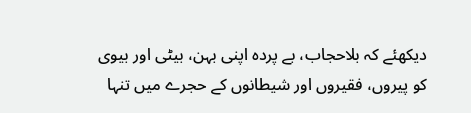دیکھئے کہ بلاحجاب، بے پردہ اپنی بہن، بیٹی اور بیوی کو پیروں، فقیروں اور شیطانوں کے حجرے میں تنہا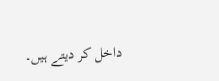داخل کر دیتے ہیں۔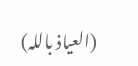(العیاذ باللہ)